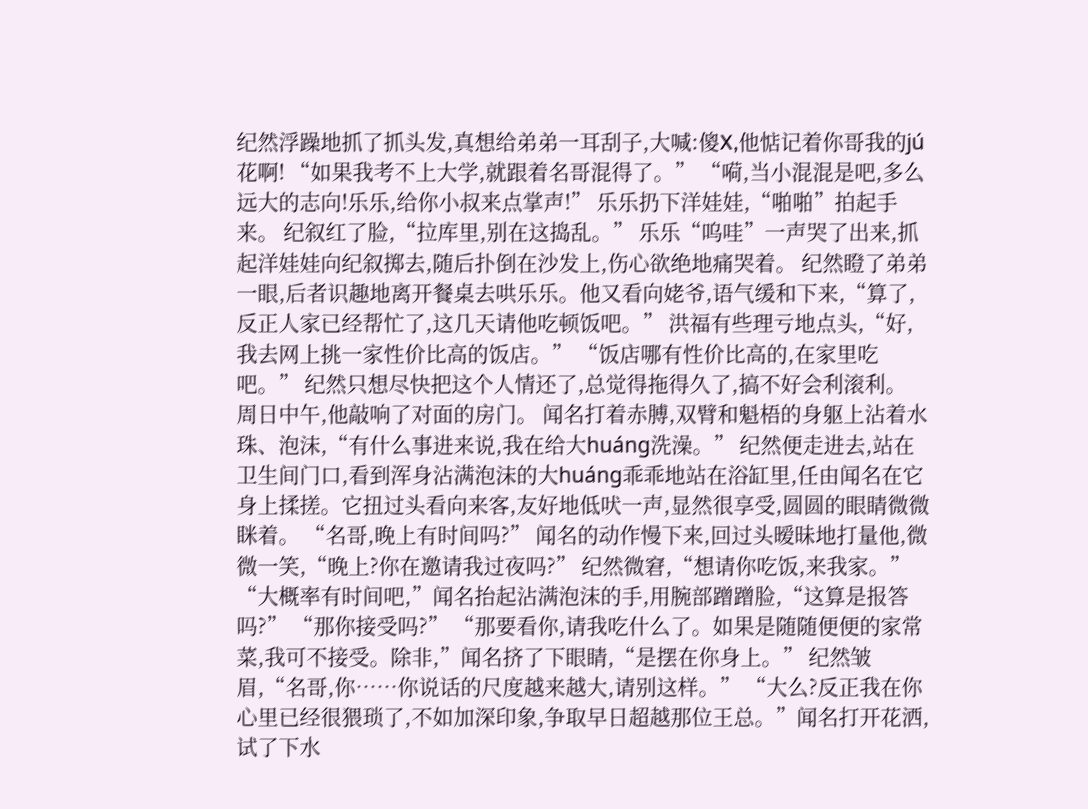纪然浮躁地抓了抓头发,真想给弟弟一耳刮子,大喊:傻X,他惦记着你哥我的jú花啊! “如果我考不上大学,就跟着名哥混得了。” “嗬,当小混混是吧,多么远大的志向!乐乐,给你小叔来点掌声!” 乐乐扔下洋娃娃,“啪啪”拍起手来。 纪叙红了脸,“拉库里,别在这捣乱。” 乐乐“呜哇”一声哭了出来,抓起洋娃娃向纪叙掷去,随后扑倒在沙发上,伤心欲绝地痛哭着。 纪然瞪了弟弟一眼,后者识趣地离开餐桌去哄乐乐。他又看向姥爷,语气缓和下来,“算了,反正人家已经帮忙了,这几天请他吃顿饭吧。” 洪福有些理亏地点头,“好,我去网上挑一家性价比高的饭店。” “饭店哪有性价比高的,在家里吃吧。” 纪然只想尽快把这个人情还了,总觉得拖得久了,搞不好会利滚利。 周日中午,他敲响了对面的房门。 闻名打着赤膊,双臂和魁梧的身躯上沾着水珠、泡沫,“有什么事进来说,我在给大huáng洗澡。” 纪然便走进去,站在卫生间门口,看到浑身沾满泡沫的大huáng乖乖地站在浴缸里,任由闻名在它身上揉搓。它扭过头看向来客,友好地低吠一声,显然很享受,圆圆的眼睛微微眯着。 “名哥,晚上有时间吗?” 闻名的动作慢下来,回过头暧昧地打量他,微微一笑,“晚上?你在邀请我过夜吗?” 纪然微窘,“想请你吃饭,来我家。” “大概率有时间吧,”闻名抬起沾满泡沫的手,用腕部蹭蹭脸,“这算是报答吗?” “那你接受吗?” “那要看你,请我吃什么了。如果是随随便便的家常菜,我可不接受。除非,”闻名挤了下眼睛,“是摆在你身上。” 纪然皱眉,“名哥,你……你说话的尺度越来越大,请别这样。” “大么?反正我在你心里已经很猥琐了,不如加深印象,争取早日超越那位王总。”闻名打开花洒,试了下水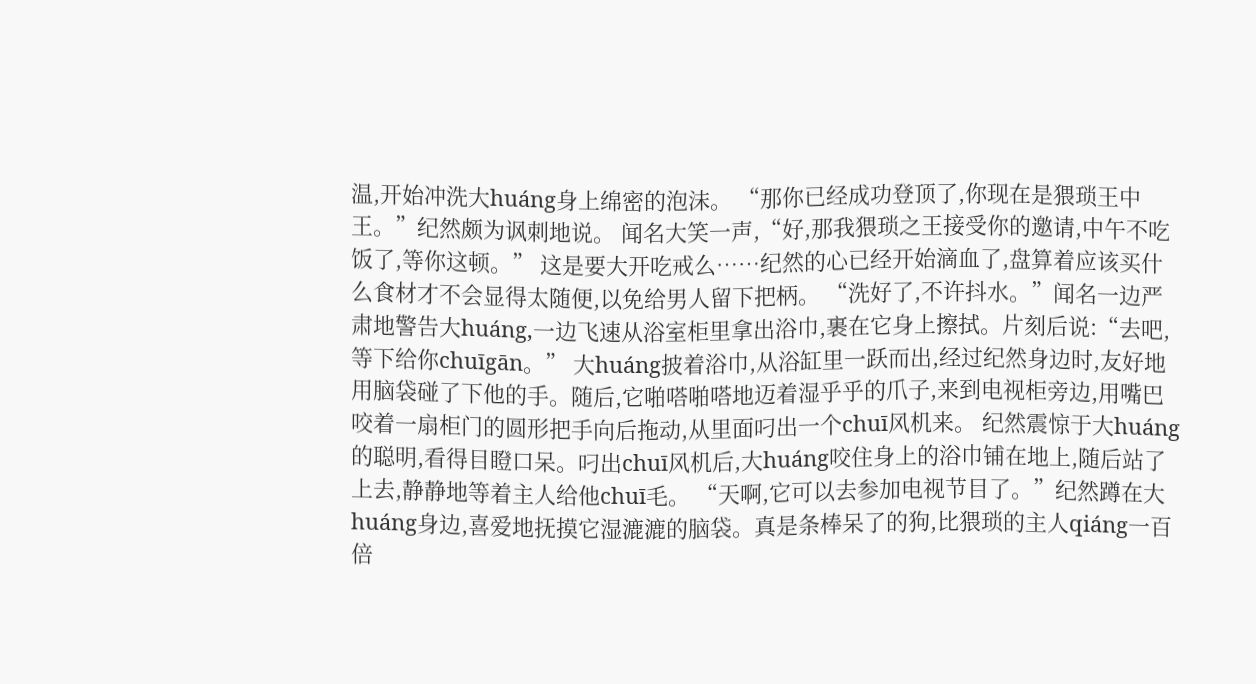温,开始冲洗大huáng身上绵密的泡沫。 “那你已经成功登顶了,你现在是猥琐王中王。”纪然颇为讽刺地说。 闻名大笑一声,“好,那我猥琐之王接受你的邀请,中午不吃饭了,等你这顿。” 这是要大开吃戒么……纪然的心已经开始滴血了,盘算着应该买什么食材才不会显得太随便,以免给男人留下把柄。 “洗好了,不许抖水。”闻名一边严肃地警告大huáng,一边飞速从浴室柜里拿出浴巾,裹在它身上擦拭。片刻后说:“去吧,等下给你chuīgān。” 大huáng披着浴巾,从浴缸里一跃而出,经过纪然身边时,友好地用脑袋碰了下他的手。随后,它啪嗒啪嗒地迈着湿乎乎的爪子,来到电视柜旁边,用嘴巴咬着一扇柜门的圆形把手向后拖动,从里面叼出一个chuī风机来。 纪然震惊于大huáng的聪明,看得目瞪口呆。叼出chuī风机后,大huáng咬住身上的浴巾铺在地上,随后站了上去,静静地等着主人给他chuī毛。 “天啊,它可以去参加电视节目了。”纪然蹲在大huáng身边,喜爱地抚摸它湿漉漉的脑袋。真是条棒呆了的狗,比猥琐的主人qiáng一百倍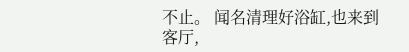不止。 闻名清理好浴缸,也来到客厅,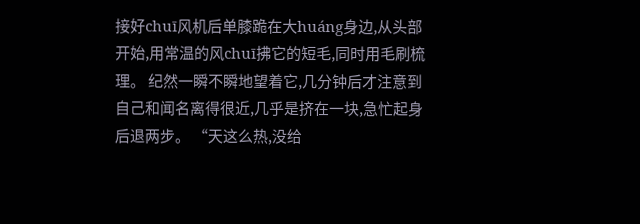接好chuī风机后单膝跪在大huáng身边,从头部开始,用常温的风chuī拂它的短毛,同时用毛刷梳理。 纪然一瞬不瞬地望着它,几分钟后才注意到自己和闻名离得很近,几乎是挤在一块,急忙起身后退两步。 “天这么热,没给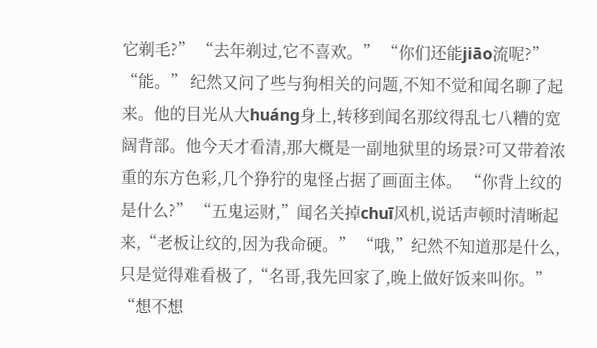它剃毛?” “去年剃过,它不喜欢。” “你们还能jiāo流呢?” “能。” 纪然又问了些与狗相关的问题,不知不觉和闻名聊了起来。他的目光从大huáng身上,转移到闻名那纹得乱七八糟的宽阔背部。他今天才看清,那大概是一副地狱里的场景?可又带着浓重的东方色彩,几个狰狞的鬼怪占据了画面主体。 “你背上纹的是什么?” “五鬼运财,”闻名关掉chuī风机,说话声顿时清晰起来,“老板让纹的,因为我命硬。” “哦,”纪然不知道那是什么,只是觉得难看极了,“名哥,我先回家了,晚上做好饭来叫你。” “想不想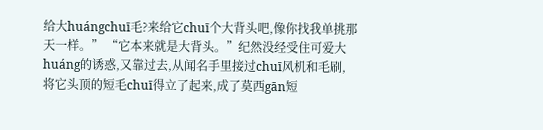给大huángchuī毛?来给它chuī个大背头吧,像你找我单挑那天一样。” “它本来就是大背头。”纪然没经受住可爱大huáng的诱惑,又靠过去,从闻名手里接过chuī风机和毛刷,将它头顶的短毛chuī得立了起来,成了莫西gān短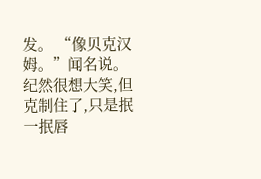发。 “像贝克汉姆。”闻名说。 纪然很想大笑,但克制住了,只是抿一抿唇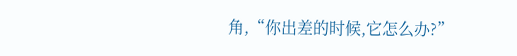角,“你出差的时候,它怎么办?”